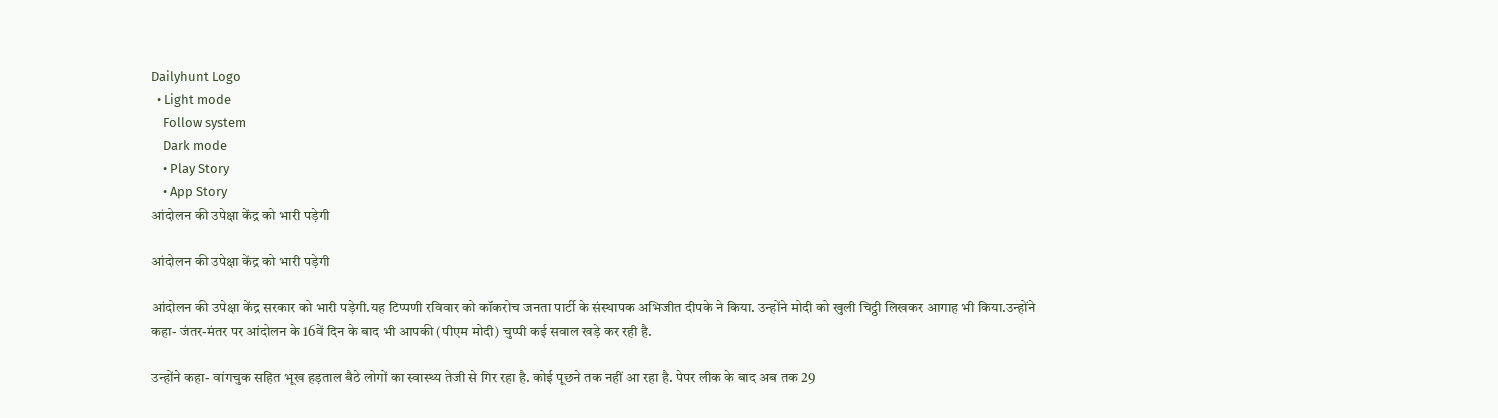Dailyhunt Logo
  • Light mode
    Follow system
    Dark mode
    • Play Story
    • App Story
आंदोलन की उपेक्षा केंद्र को भारी पड़ेगी

आंदोलन की उपेक्षा केंद्र को भारी पड़ेगी

आंदोलन की उपेक्षा केंद्र सरकार को भारी पड़ेगी.यह टिप्पणी रविवार को कॉकरोच जनता पार्टी के संस्थापक अभिजीत दीपके ने किया. उन्होंने मोदी को खुली चिट्ठी लिखकर आगाह भी किया.उन्होंने कहा- जंतर-मंतर पर आंदोलन के 16वें दिन के बाद भी आपकी (पीएम मोदी) चुप्पी कई सवाल खड़े कर रही है.

उन्होंने कहा- वांगचुक सहित भूख हड़ताल बैठे लोगों का स्वास्थ्य तेजी से गिर रहा है. कोई पूछने तक नहीं आ रहा है. पेपर लीक के बाद अब तक 29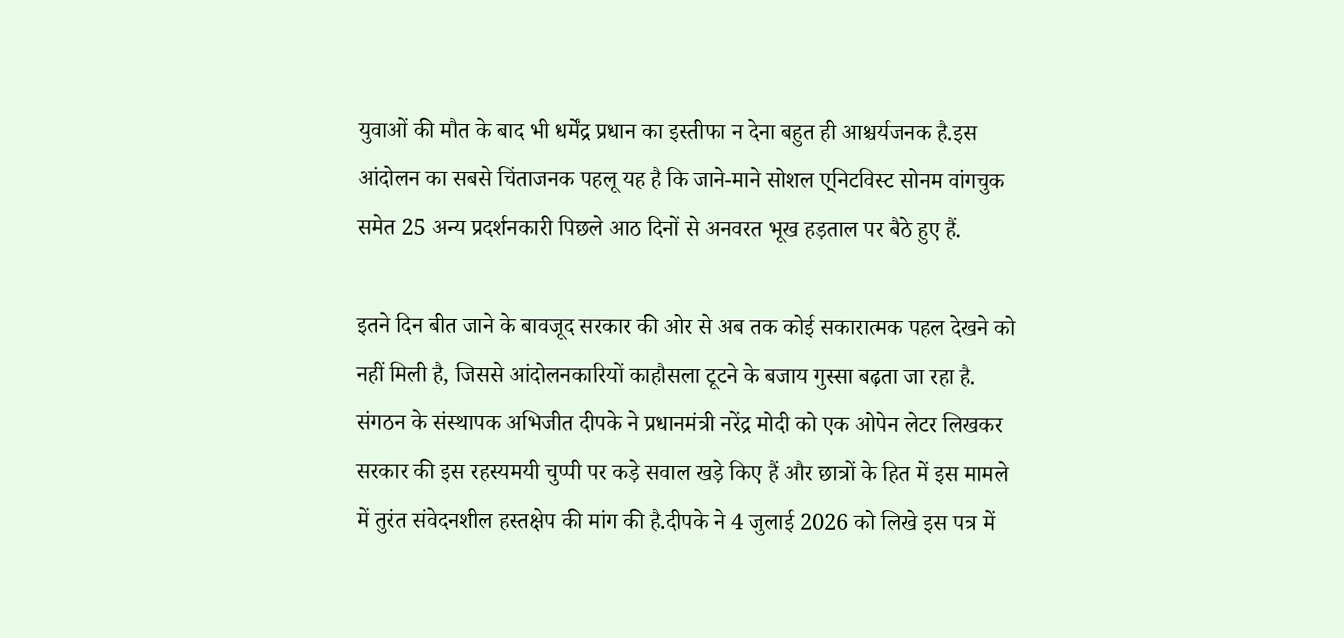युवाओं की मौत के बाद भी धर्मेंद्र प्रधान का इस्तीफा न देना बहुत ही आश्चर्यजनक है.इस आंदोलन का सबसे चिंताजनक पहलू यह है कि जाने-माने सोशल ए्निटविस्ट सोनम वांगचुक समेत 25 अन्य प्रदर्शनकारी पिछले आठ दिनों से अनवरत भूख हड़ताल पर बैठे हुए हैं.

इतने दिन बीत जाने के बावजूद सरकार की ओर से अब तक कोई सकारात्मक पहल देखने को नहीं मिली है, जिससे आंदोलनकारियों काहौसला टूटने के बजाय गुस्सा बढ़ता जा रहा है. संगठन के संस्थापक अभिजीत दीपके ने प्रधानमंत्री नरेंद्र मोदी को एक ओपेन लेटर लिखकर सरकार की इस रहस्यमयी चुप्पी पर कड़े सवाल खड़े किए हैं और छात्रों के हित में इस मामले में तुरंत संवेदनशील हस्तक्षेप की मांग की है.दीपके ने 4 जुलाई 2026 को लिखे इस पत्र में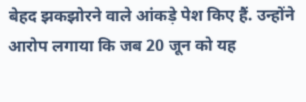बेहद झकझोरने वाले आंकड़े पेश किए हैं. उन्होंने आरोप लगाया कि जब 20 जून को यह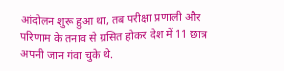आंदोलन शुरू हुआ था, तब परीक्षा प्रणाली और परिणाम के तनाव से ग्रसित होकर देश में 11 छात्र अपनी जान गंवा चुके थे.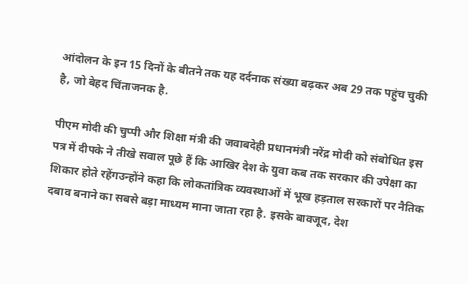आंदोलन के इन 15 दिनों के बीतने तक यह दर्दनाक संख्या बढ़कर अब 29 तक पहुंच चुकी है, जो बेहद चिंताजनक है.

पीएम मोदी की चुप्पी और शिक्षा मंत्री की जवाबदेही प्रधानमंत्री नरेंद्र मोदी को संबोधित इस पत्र में दीपके ने तीखे सवाल पूछे हैं कि आखिर देश के युवा कब तक सरकार की उपेक्षा का शिकार होते रहेंगउन्होंने कहा कि लोकतांत्रिक व्यवस्थाओं में भूख हड़ताल सरकारों पर नैतिक दबाव बनाने का सबसे बड़ा माध्यम माना जाता रहा है. इसके बावजूद, देश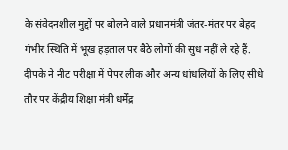के संवेदनशील मुद्दों पर बोलने वाले प्रधानमंत्री जंतर-मंतर पर बेहद गंभीर स्थिति में भूख हड़ताल पर बैठे लोगों की सुध नहीं ले रहे हैं. दीपके ने नीट परीक्षा में पेपर लीक और अन्य धांधलियों के लिए सीधे तौर पर केंद्रीय शिक्षा मंत्री धर्मेंद्र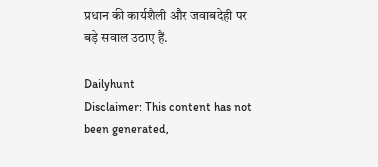प्रधान की कार्यशैली और जवाबदेही पर बड़े सवाल उठाए हैं.

Dailyhunt
Disclaimer: This content has not been generated,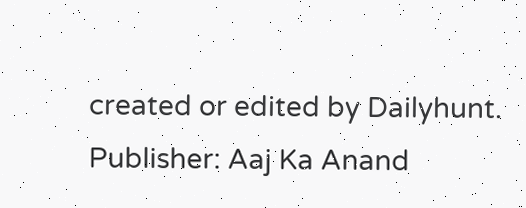created or edited by Dailyhunt. Publisher: Aaj Ka Anand